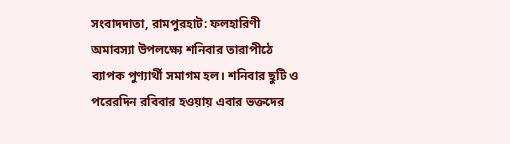সংবাদদাতা, রামপুরহাট: ফলহারিণী অমাবস্যা উপলক্ষ্যে শনিবার তারাপীঠে ব্যাপক পুণ্যার্থী সমাগম হল। শনিবার ছুটি ও পরেরদিন রবিবার হওয়ায় এবার ভক্তদের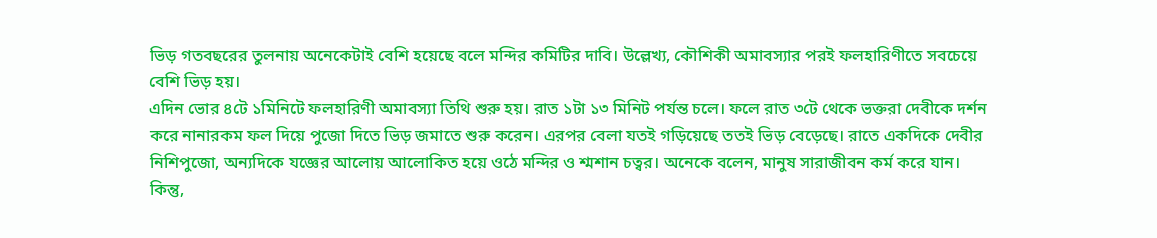ভিড় গতবছরের তুলনায় অনেকেটাই বেশি হয়েছে বলে মন্দির কমিটির দাবি। উল্লেখ্য, কৌশিকী অমাবস্যার পরই ফলহারিণীতে সবচেয়ে বেশি ভিড় হয়।
এদিন ভোর ৪টে ১মিনিটে ফলহারিণী অমাবস্যা তিথি শুরু হয়। রাত ১টা ১৩ মিনিট পর্যন্ত চলে। ফলে রাত ৩টে থেকে ভক্তরা দেবীকে দর্শন করে নানারকম ফল দিয়ে পুজো দিতে ভিড় জমাতে শুরু করেন। এরপর বেলা যতই গড়িয়েছে ততই ভিড় বেড়েছে। রাতে একদিকে দেবীর নিশিপুজো, অন্যদিকে যজ্ঞের আলোয় আলোকিত হয়ে ওঠে মন্দির ও শ্মশান চত্বর। অনেকে বলেন, মানুষ সারাজীবন কর্ম করে যান। কিন্তু,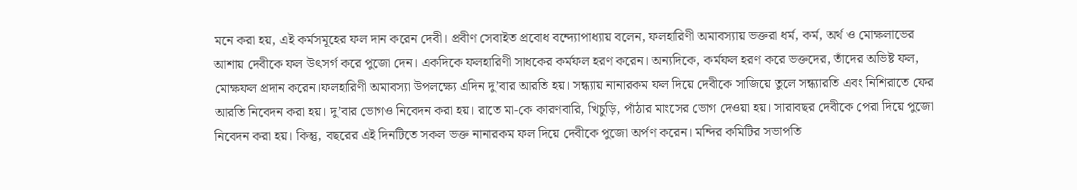মনে করা হয়, এই কর্মসমূহের ফল দান করেন দেবী। প্রবীণ সেবাইত প্রবোধ বন্দ্যোপাধ্যায় বলেন, ফলহারিণী অমাবস্যায় ভক্তরা ধর্ম, কর্ম, অর্থ ও মোক্ষলাভের আশায় দেবীকে ফল উৎসর্গ করে পুজো দেন। একদিকে ফলহারিণী সাধকের কর্মফল হরণ করেন। অন্যদিকে, কর্মফল হরণ করে ভক্তদের, তাঁদের অভিষ্ট ফল, মোক্ষফল প্রদান করেন।ফলহারিণী অমাবস্যা উপলক্ষ্যে এদিন দু’বার আরতি হয়। সন্ধ্যায় নানারকম ফল দিয়ে দেবীকে সাজিয়ে তুলে সন্ধ্যারতি এবং নিশিরাতে ফের আরতি নিবেদন করা হয়। দু’বার ভোগও নিবেদন করা হয়। রাতে মা-কে কারণবারি, খিচুড়ি, পাঁঠার মাংসের ভোগ দেওয়া হয়। সারাবছর দেবীকে পেরা দিয়ে পুজো নিবেদন করা হয়। কিন্তু, বছরের এই দিনটিতে সকল ভক্ত নানারকম ফল দিয়ে দেবীকে পুজো অর্পণ করেন। মন্দির কমিটির সভাপতি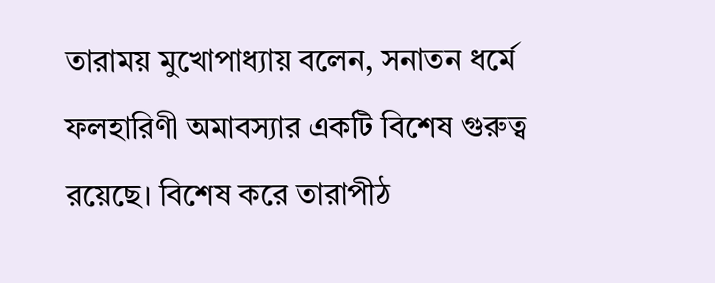তারাময় মুখোপাধ্যায় বলেন, সনাতন ধর্মে ফলহারিণী অমাবস্যার একটি বিশেষ গুরুত্ব রয়েছে। বিশেষ করে তারাপীঠ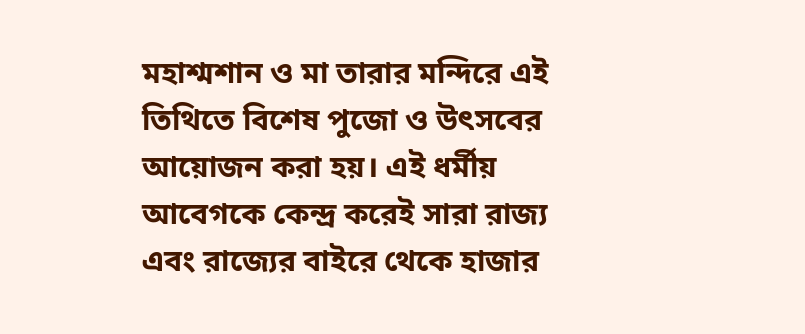মহাশ্মশান ও মা তারার মন্দিরে এই তিথিতে বিশেষ পুজো ও উৎসবের আয়োজন করা হয়। এই ধর্মীয় আবেগকে কেন্দ্র করেই সারা রাজ্য এবং রাজ্যের বাইরে থেকে হাজার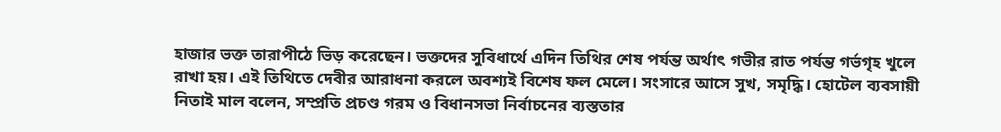হাজার ভক্ত তারাপীঠে ভিড় করেছেন। ভক্তদের সুবিধার্থে এদিন তিথির শেষ পর্যন্ত অর্থাৎ গভীর রাত পর্যন্ত গর্ভগৃহ খুলে রাখা হয়। এই তিথিতে দেবীর আরাধনা করলে অবশ্যই বিশেষ ফল মেলে। সংসারে আসে সুখ, সমৃদ্ধি। হোটেল ব্যবসায়ী নিতাই মাল বলেন, সম্প্রতি প্রচণ্ড গরম ও বিধানসভা নির্বাচনের ব্যস্ততার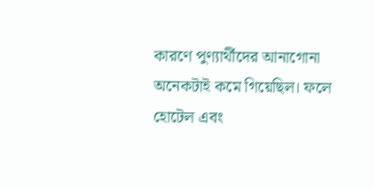কারণে পুণ্যার্থীদের আনাগোনা অনেকটাই কমে গিয়েছিল। ফলে হোটেল এবং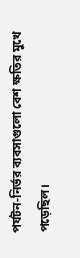পর্যটন-নির্ভর ব্যবসাগুলো বেশ ক্ষতির মুখে পড়েছিল।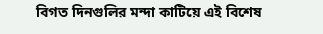বিগত দিনগুলির মন্দা কাটিয়ে এই বিশেষ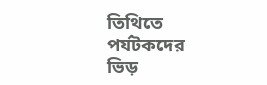তিথিতে পর্যটকদের ভিড়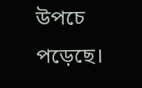উপচে পড়েছে।